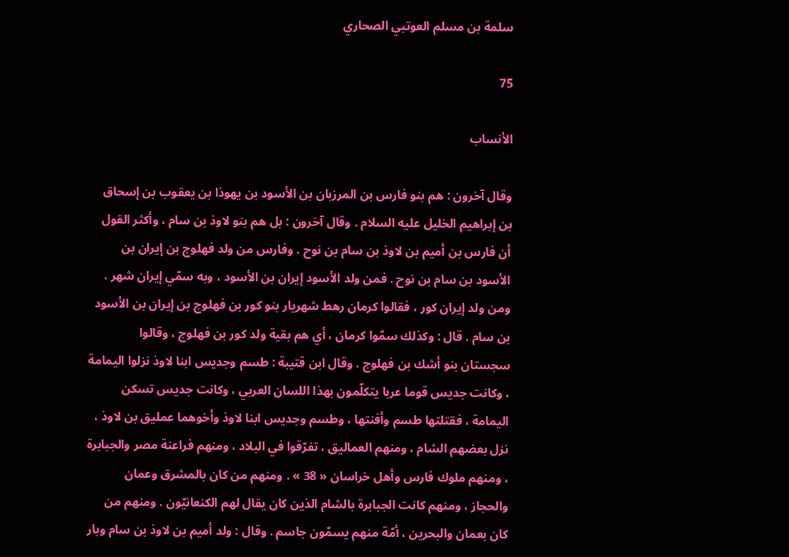سلمة بن مسلم العوتبي الصحاري

75

الأنساب

وقال آخرون : هم بنو فارس بن المرزبان بن الأسود بن يهوذا بن يعقوب بن إسحاق بن إبراهيم الخليل عليه السلام . وقال آخرون : بل هم بنو لاوذ بن سام ، وأكثر القول أن فارس بن أميم بن لاوذ بن سام بن نوح . وفارس من ولد فهلوج بن إيران بن الأسود بن سام بن نوح . فمن ولد الأسود إيران بن الأسود ، وبه سمّي إيران شهر . ومن ولد إيران كور ، فقالوا كرمان رهط شهريار بنو كور بن فهلوج بن إيران بن الأسود بن سام . قال : وكذلك سمّوا كرمان ، أي هم بقية ولد كور بن فهلوج ، وقالوا سجستان بنو أشك بن فهلوج . وقال ابن قتيبة : طسم وجديس ابنا لاوذ نزلوا اليمامة ، وكانت جديس قوما عربا يتكلّمون بهذا اللسان العربي ، وكانت جديس تسكن اليمامة ، فقتلتها طسم وأفنتها ، وطسم وجديس ابنا لاوذ وأخوهما عمليق بن لاوذ ، نزل بعضهم الشام ، ومنهم العماليق ، تفرّقوا في البلاد ، ومنهم فراعنة مصر والجبابرة ، ومنهم ملوك فارس وأهل خراسان « 38 » . ومنهم من كان بالمشرق وعمان والحجاز ، ومنهم كانت الجبابرة بالشام الذين كان يقال لهم الكنعانيّون . ومنهم من كان بعمان والبحرين ، أمّة منهم يسمّون جاسم . وقال : ولد أميم بن لاوذ بن سام وبار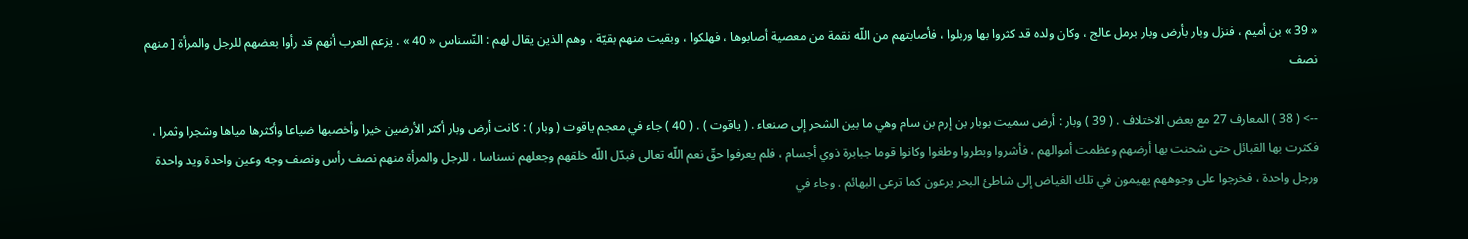« 39 » بن أميم ، فنزل وبار بأرض وبار برمل عالج ، وكان ولده قد كثروا بها وربلوا ، فأصابتهم من اللّه نقمة من معصية أصابوها ، فهلكوا ، وبقيت منهم بقيّة ، وهم الذين يقال لهم : النّسناس « 40 » . يزعم العرب أنهم قد رأوا بعضهم للرجل والمرأة [ منهم نصف

--> ( 38 ) المعارف 27 مع بعض الاختلاف . ( 39 ) وبار : أرض سميت بوبار بن إرم بن سام وهي ما بين الشحر إلى صنعاء . ( ياقوت ) . ( 40 ) جاء في معجم ياقوت ( وبار ) : كانت أرض وبار أكثر الأرضين خيرا وأخصبها ضياعا وأكثرها مياها وشجرا وثمرا ، فكثرت بها القبائل حتى شحنت بها أرضهم وعظمت أموالهم ، فأشروا وبطروا وطغوا وكانوا قوما جبابرة ذوي أجسام ، فلم يعرفوا حقّ نعم اللّه تعالى فبدّل اللّه خلقهم وجعلهم نسناسا ، للرجل والمرأة منهم نصف رأس ونصف وجه وعين واحدة ويد واحدة ورجل واحدة ، فخرجوا على وجوههم يهيمون في تلك الغياض إلى شاطئ البحر يرعون كما ترعى البهائم . وجاء في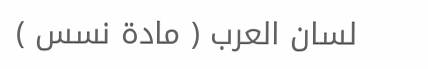لسان العرب ( مادة نسس )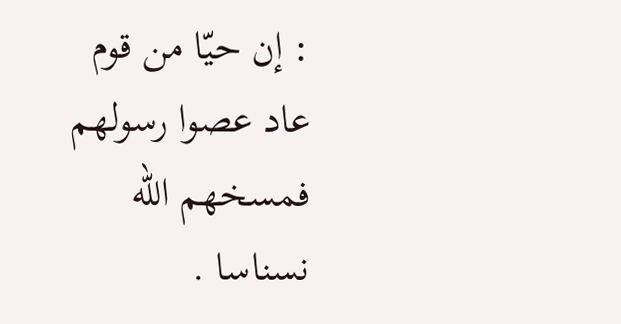: إن حيّا من قوم عاد عصوا رسولهم فمسخهم اللّه نسناسا .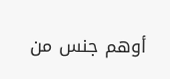أوهم جنس من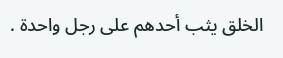الخلق يثب أحدهم على رجل واحدة .